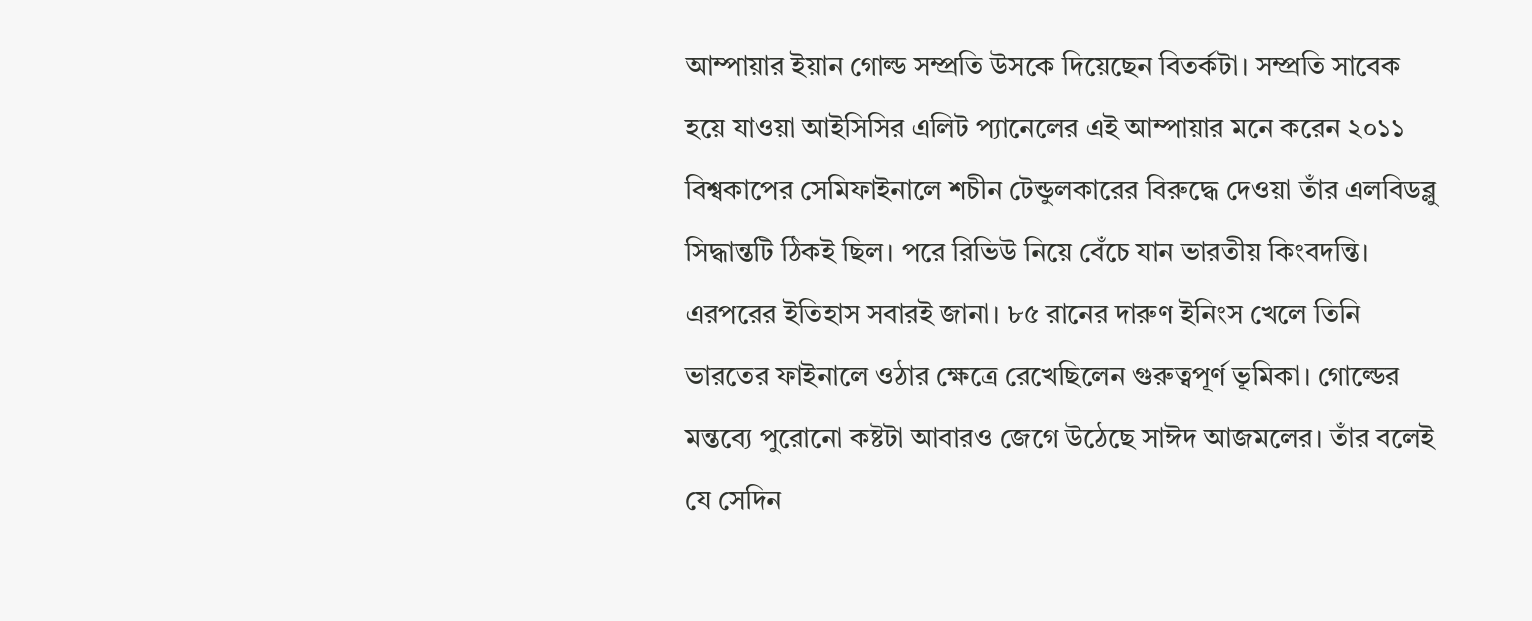আম্পায়ার ইয়ান গোল্ড সম্প্রতি উসকে দিয়েছেন বিতর্কটা। সম্প্রতি সাবেক হয়ে যাওয়া আইসিসির এলিট প্যানেলের এই আম্পায়ার মনে করেন ২০১১ বিশ্বকাপের সেমিফাইনালে শচীন টেন্ডুলকারের বিরুদ্ধে দেওয়া তাঁর এলবিডব্লু সিদ্ধান্তটি ঠিকই ছিল। পরে রিভিউ নিয়ে বেঁচে যান ভারতীয় কিংবদন্তি। এরপরের ইতিহাস সবারই জানা। ৮৫ রানের দারুণ ইনিংস খেলে তিনি ভারতের ফাইনালে ওঠার ক্ষেত্রে রেখেছিলেন গুরুত্বপূর্ণ ভূমিকা। গোল্ডের মন্তব্যে পুরোনো কষ্টটা আবারও জেগে উঠেছে সাঈদ আজমলের। তাঁর বলেই যে সেদিন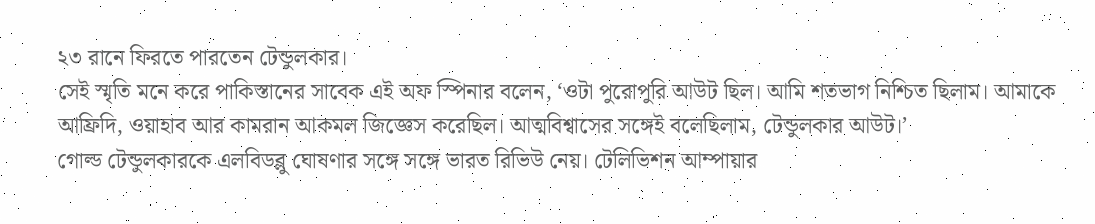২৩ রানে ফিরতে পারতেন টেন্ডুলকার।
সেই স্মৃতি মনে করে পাকিস্তানের সাবেক এই অফ স্পিনার বলেন, ‘ওটা পুরোপুরি আউট ছিল। আমি শতভাগ নিশ্চিত ছিলাম। আমাকে আফ্রিদি, ওয়াহাব আর কামরান আকমল জিজ্ঞেস করেছিল। আত্মবিশ্বাসের সঙ্গেই বলেছিলাম, টেন্ডুলকার আউট।’
গোল্ড টেন্ডুলকারকে এলবিডব্লু ঘোষণার সঙ্গে সঙ্গে ভারত রিভিউ নেয়। টেলিভিশন আম্পায়ার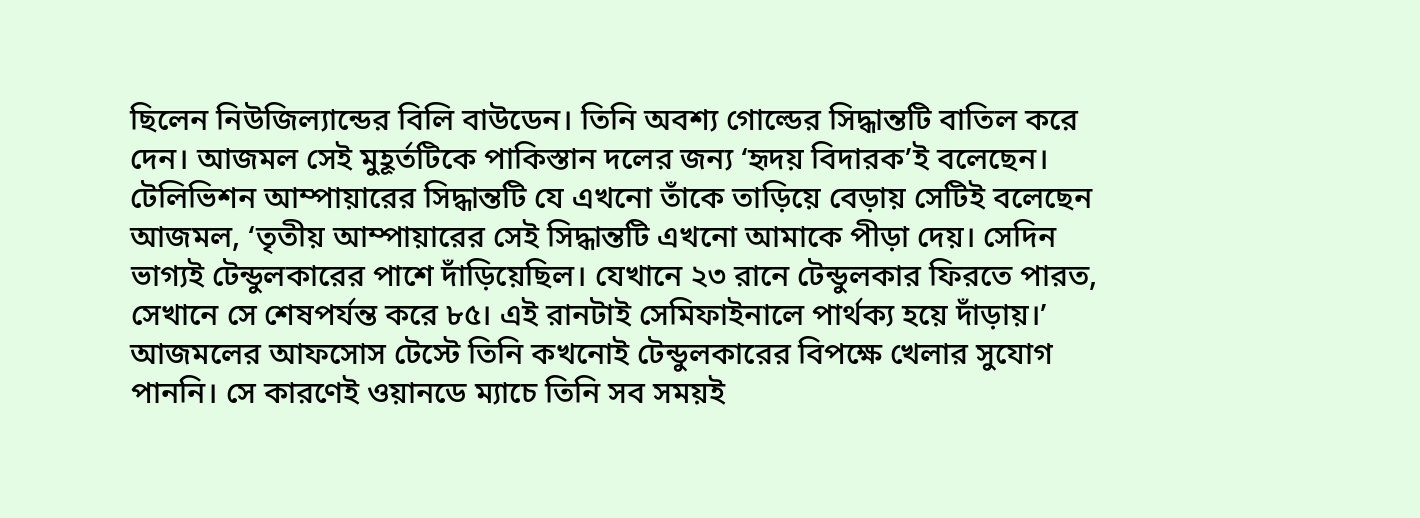ছিলেন নিউজিল্যান্ডের বিলি বাউডেন। তিনি অবশ্য গোল্ডের সিদ্ধান্তটি বাতিল করে দেন। আজমল সেই মুহূর্তটিকে পাকিস্তান দলের জন্য ‘হৃদয় বিদারক’ই বলেছেন। টেলিভিশন আম্পায়ারের সিদ্ধান্তটি যে এখনো তাঁকে তাড়িয়ে বেড়ায় সেটিই বলেছেন আজমল, ‘তৃতীয় আম্পায়ারের সেই সিদ্ধান্তটি এখনো আমাকে পীড়া দেয়। সেদিন ভাগ্যই টেন্ডুলকারের পাশে দাঁড়িয়েছিল। যেখানে ২৩ রানে টেন্ডুলকার ফিরতে পারত, সেখানে সে শেষপর্যন্ত করে ৮৫। এই রানটাই সেমিফাইনালে পার্থক্য হয়ে দাঁড়ায়।’
আজমলের আফসোস টেস্টে তিনি কখনোই টেন্ডুলকারের বিপক্ষে খেলার সুযোগ পাননি। সে কারণেই ওয়ানডে ম্যাচে তিনি সব সময়ই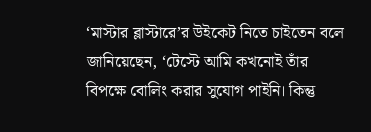‘মাস্টার ব্লাস্টারে’র উইকেট নিতে চাইতেন বলে জানিয়েছেন, ‘টেস্টে আমি কখনোই তাঁর বিপক্ষে বোলিং করার সুযোগ পাইনি। কিন্তু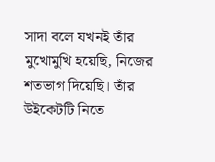সাদা বলে যখনই তাঁর মুখোমুখি হয়েছি, নিজের শতভাগ দিয়েছি। তাঁর উইকেটটি নিতে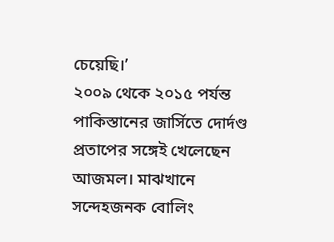চেয়েছি।’
২০০৯ থেকে ২০১৫ পর্যন্ত পাকিস্তানের জার্সিতে দোর্দণ্ড প্রতাপের সঙ্গেই খেলেছেন আজমল। মাঝখানে সন্দেহজনক বোলিং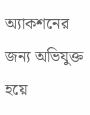অ্যাকশনের জন্য অভিযুক্ত হয়ে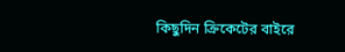কিছুদিন ক্রিকেটের বাইরে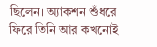ছিলেন। অ্যাকশন শুঁধরে ফিরে তিনি আর কখনোই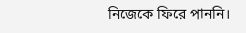নিজেকে ফিরে পাননি।